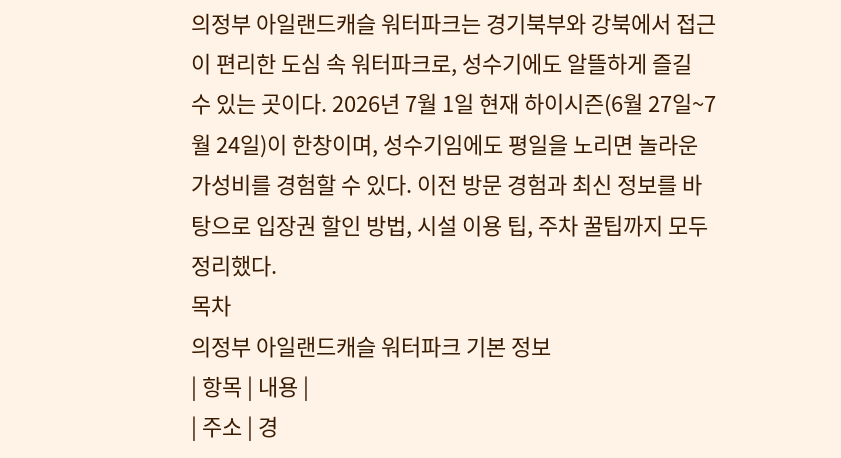의정부 아일랜드캐슬 워터파크는 경기북부와 강북에서 접근이 편리한 도심 속 워터파크로, 성수기에도 알뜰하게 즐길 수 있는 곳이다. 2026년 7월 1일 현재 하이시즌(6월 27일~7월 24일)이 한창이며, 성수기임에도 평일을 노리면 놀라운 가성비를 경험할 수 있다. 이전 방문 경험과 최신 정보를 바탕으로 입장권 할인 방법, 시설 이용 팁, 주차 꿀팁까지 모두 정리했다.
목차
의정부 아일랜드캐슬 워터파크 기본 정보
| 항목 | 내용 |
| 주소 | 경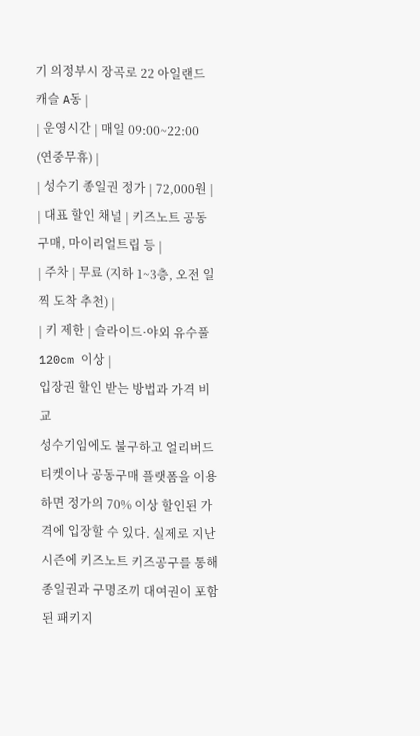기 의정부시 장곡로 22 아일랜드캐슬 A동 |
| 운영시간 | 매일 09:00~22:00 (연중무휴) |
| 성수기 종일권 정가 | 72,000원 |
| 대표 할인 채널 | 키즈노트 공동구매, 마이리얼트립 등 |
| 주차 | 무료 (지하 1~3층, 오전 일찍 도착 추천) |
| 키 제한 | 슬라이드·야외 유수풀 120cm 이상 |
입장권 할인 받는 방법과 가격 비교
성수기임에도 불구하고 얼리버드 티켓이나 공동구매 플랫폼을 이용하면 정가의 70% 이상 할인된 가격에 입장할 수 있다. 실제로 지난 시즌에 키즈노트 키즈공구를 통해 종일권과 구명조끼 대여권이 포함된 패키지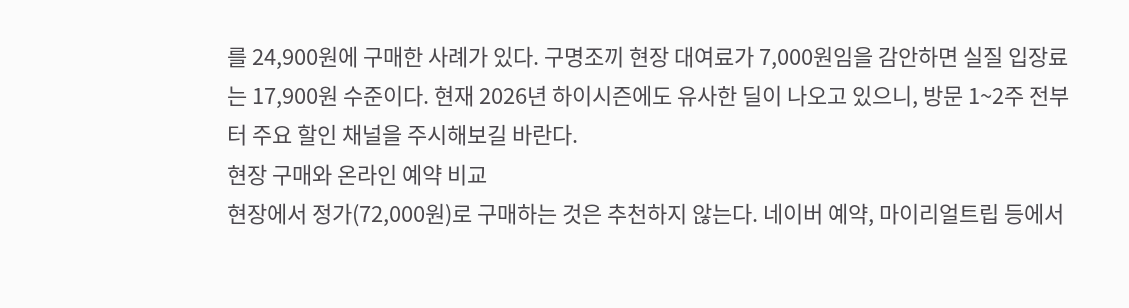를 24,900원에 구매한 사례가 있다. 구명조끼 현장 대여료가 7,000원임을 감안하면 실질 입장료는 17,900원 수준이다. 현재 2026년 하이시즌에도 유사한 딜이 나오고 있으니, 방문 1~2주 전부터 주요 할인 채널을 주시해보길 바란다.
현장 구매와 온라인 예약 비교
현장에서 정가(72,000원)로 구매하는 것은 추천하지 않는다. 네이버 예약, 마이리얼트립 등에서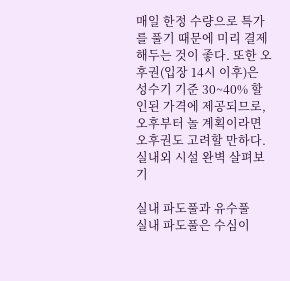매일 한정 수량으로 특가를 풀기 때문에 미리 결제해두는 것이 좋다. 또한 오후권(입장 14시 이후)은 성수기 기준 30~40% 할인된 가격에 제공되므로, 오후부터 놀 계획이라면 오후권도 고려할 만하다.
실내외 시설 완벽 살펴보기

실내 파도풀과 유수풀
실내 파도풀은 수심이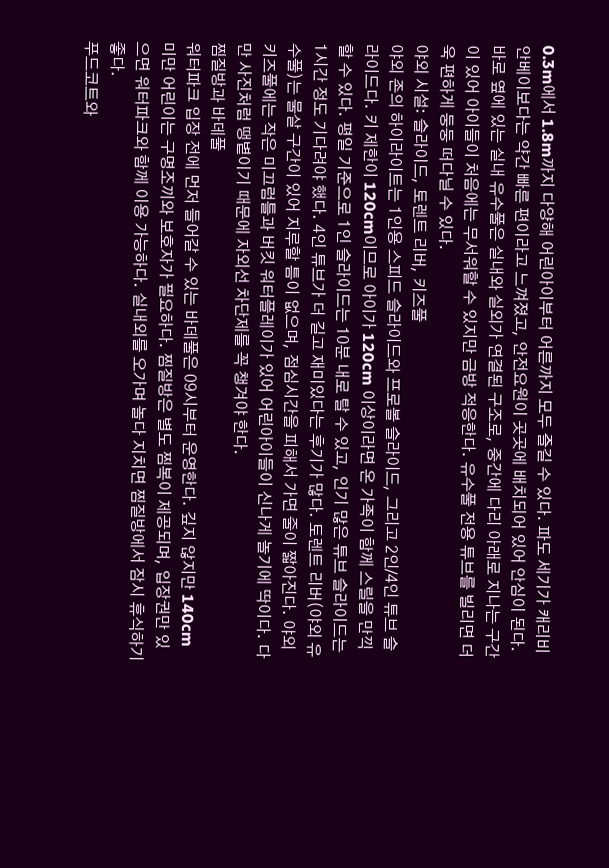0.3m에서 1.8m까지 다양해 어린아이부터 어른까지 모두 즐길 수 있다. 파도 세기가 캐리비안베이보다는 약간 빠른 편이라고 느껴졌고, 안전요원이 곳곳에 배치되어 있어 안심이 된다. 바로 옆에 있는 실내 유수풀은 실내와 실외가 연결된 구조로, 중간에 다리 아래로 지나는 구간이 있어 아이들이 처음에는 무서워할 수 있지만 금방 적응한다. 유수풀 전용 튜브를 빌리면 더욱 편하게 둥둥 떠다닐 수 있다.
야외 시설: 슬라이드, 토렌트 리버, 키즈풀
야외 존의 하이라이트는 1인용 스피드 슬라이드와 프로볼 슬라이드, 그리고 2인/4인 튜브 슬라이드다. 키 제한이 120cm이므로 아이가 120cm 이상이라면 온 가족이 함께 스릴을 만끽할 수 있다. 평일 기준으로 1인 슬라이드는 10분 내로 탈 수 있고, 인기 많은 튜브 슬라이드는 1시간 정도 기다려야 했다. 4인 튜브가 더 길고 재미있다는 후기가 많다. 토렌트 리버(야외 유수풀)는 물살 구간이 있어 지루할 틈이 없으며, 점심시간을 피해서 가면 줄이 짧아진다. 야외 키즈풀에는 작은 미끄럼틀과 버킷 워터플레이가 있어 어린아이들이 신나게 놀기에 딱이다. 다만 사진처럼 땡볕이기 때문에 자외선 차단제를 꼭 챙겨야 한다.
찜질방과 바데풀
워터파크 입장 전에 먼저 들어갈 수 있는 바데풀은 09시부터 운영한다. 깊지 않지만 140cm 미만 어린이는 구명조끼와 보호자가 필요하다. 찜질방은 별도 찜복이 제공되며, 입장권만 있으면 워터파크와 함께 이용 가능하다. 실내외를 오가며 놀다 지치면 찜질방에서 잠시 휴식하기 좋다.
푸드코트와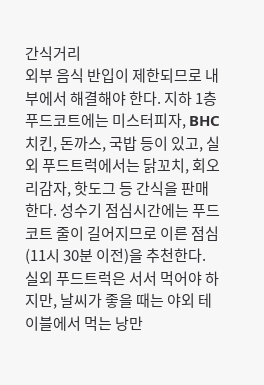간식거리
외부 음식 반입이 제한되므로 내부에서 해결해야 한다. 지하 1층 푸드코트에는 미스터피자, BHC 치킨, 돈까스, 국밥 등이 있고, 실외 푸드트럭에서는 닭꼬치, 회오리감자, 핫도그 등 간식을 판매한다. 성수기 점심시간에는 푸드코트 줄이 길어지므로 이른 점심(11시 30분 이전)을 추천한다. 실외 푸드트럭은 서서 먹어야 하지만, 날씨가 좋을 때는 야외 테이블에서 먹는 낭만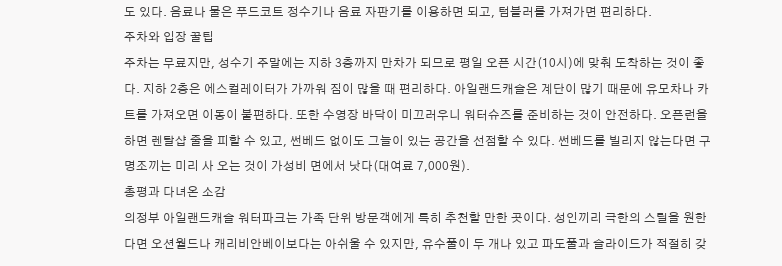도 있다. 음료나 물은 푸드코트 정수기나 음료 자판기를 이용하면 되고, 텀블러를 가져가면 편리하다.
주차와 입장 꿀팁
주차는 무료지만, 성수기 주말에는 지하 3층까지 만차가 되므로 평일 오픈 시간(10시)에 맞춰 도착하는 것이 좋다. 지하 2층은 에스컬레이터가 가까워 짐이 많을 때 편리하다. 아일랜드캐슬은 계단이 많기 때문에 유모차나 카트를 가져오면 이동이 불편하다. 또한 수영장 바닥이 미끄러우니 워터슈즈를 준비하는 것이 안전하다. 오픈런을 하면 렌탈샵 줄을 피할 수 있고, 썬베드 없이도 그늘이 있는 공간을 선점할 수 있다. 썬베드를 빌리지 않는다면 구명조끼는 미리 사 오는 것이 가성비 면에서 낫다(대여료 7,000원).
총평과 다녀온 소감
의정부 아일랜드캐슬 워터파크는 가족 단위 방문객에게 특히 추천할 만한 곳이다. 성인끼리 극한의 스릴을 원한다면 오션월드나 캐리비안베이보다는 아쉬울 수 있지만, 유수풀이 두 개나 있고 파도풀과 슬라이드가 적절히 갖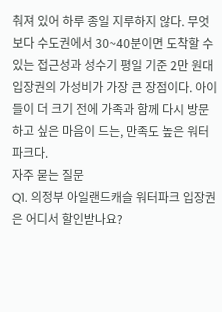춰져 있어 하루 종일 지루하지 않다. 무엇보다 수도권에서 30~40분이면 도착할 수 있는 접근성과 성수기 평일 기준 2만 원대 입장권의 가성비가 가장 큰 장점이다. 아이들이 더 크기 전에 가족과 함께 다시 방문하고 싶은 마음이 드는, 만족도 높은 워터파크다.
자주 묻는 질문
Q1. 의정부 아일랜드캐슬 워터파크 입장권은 어디서 할인받나요?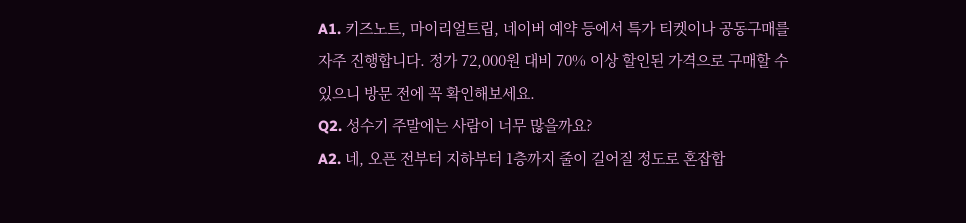A1. 키즈노트, 마이리얼트립, 네이버 예약 등에서 특가 티켓이나 공동구매를 자주 진행합니다. 정가 72,000원 대비 70% 이상 할인된 가격으로 구매할 수 있으니 방문 전에 꼭 확인해보세요.
Q2. 성수기 주말에는 사람이 너무 많을까요?
A2. 네, 오픈 전부터 지하부터 1층까지 줄이 길어질 정도로 혼잡합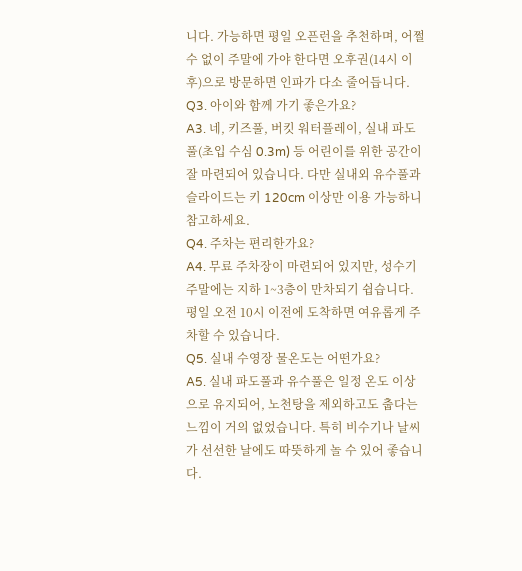니다. 가능하면 평일 오픈런을 추천하며, 어쩔 수 없이 주말에 가야 한다면 오후권(14시 이후)으로 방문하면 인파가 다소 줄어듭니다.
Q3. 아이와 함께 가기 좋은가요?
A3. 네, 키즈풀, 버킷 워터플레이, 실내 파도풀(초입 수심 0.3m) 등 어린이를 위한 공간이 잘 마련되어 있습니다. 다만 실내외 유수풀과 슬라이드는 키 120cm 이상만 이용 가능하니 참고하세요.
Q4. 주차는 편리한가요?
A4. 무료 주차장이 마련되어 있지만, 성수기 주말에는 지하 1~3층이 만차되기 쉽습니다. 평일 오전 10시 이전에 도착하면 여유롭게 주차할 수 있습니다.
Q5. 실내 수영장 물온도는 어떤가요?
A5. 실내 파도풀과 유수풀은 일정 온도 이상으로 유지되어, 노천탕을 제외하고도 춥다는 느낌이 거의 없었습니다. 특히 비수기나 날씨가 선선한 날에도 따뜻하게 놀 수 있어 좋습니다.